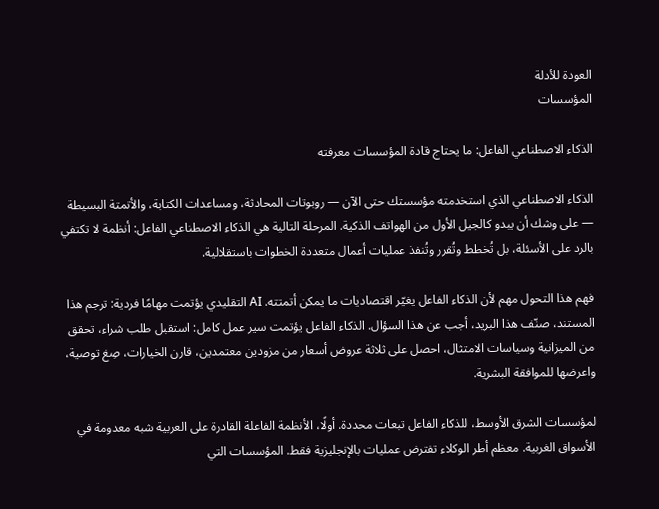العودة للأدلة
المؤسسات

الذكاء الاصطناعي الفاعل: ما يحتاج قادة المؤسسات معرفته

الذكاء الاصطناعي الذي استخدمته مؤسستك حتى الآن — روبوتات المحادثة، ومساعدات الكتابة، والأتمتة البسيطة — على وشك أن يبدو كالجيل الأول من الهواتف الذكية. المرحلة التالية هي الذكاء الاصطناعي الفاعل: أنظمة لا تكتفي بالرد على الأسئلة، بل تُخطط وتُقرر وتُنفذ عمليات أعمال متعددة الخطوات باستقلالية.

فهم هذا التحول مهم لأن الذكاء الفاعل يغيّر اقتصاديات ما يمكن أتمتته. AI التقليدي يؤتمت مهامًا فردية: ترجم هذا المستند، صنّف هذا البريد، أجب عن هذا السؤال. الذكاء الفاعل يؤتمت سير عمل كامل: استقبل طلب شراء، تحقق من الميزانية وسياسات الامتثال، احصل على ثلاثة عروض أسعار من مزودين معتمدين، قارن الخيارات، صِغ توصية، واعرضها للموافقة البشرية.

لمؤسسات الشرق الأوسط، للذكاء الفاعل تبعات محددة. أولًا، الأنظمة الفاعلة القادرة على العربية شبه معدومة في الأسواق الغربية. معظم أطر الوكلاء تفترض عمليات بالإنجليزية فقط. المؤسسات التي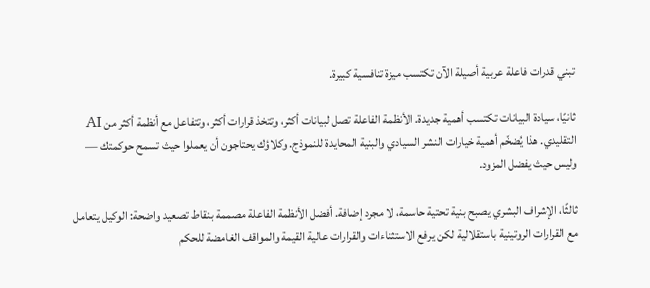تبني قدرات فاعلة عربية أصيلة الآن تكتسب ميزة تنافسية كبيرة.

ثانيًا، سيادة البيانات تكتسب أهمية جديدة. الأنظمة الفاعلة تصل لبيانات أكثر، وتتخذ قرارات أكثر، وتتفاعل مع أنظمة أكثر من AI التقليدي. هذا يُضخّم أهمية خيارات النشر السيادي والبنية المحايدة للنموذج. وكلاؤك يحتاجون أن يعملوا حيث تسمح حوكمتك — وليس حيث يفضل المزود.

ثالثًا، الإشراف البشري يصبح بنية تحتية حاسمة، لا مجرد إضافة. أفضل الأنظمة الفاعلة مصممة بنقاط تصعيد واضحة: الوكيل يتعامل مع القرارات الروتينية باستقلالية لكن يرفع الاستثناءات والقرارات عالية القيمة والمواقف الغامضة للحكم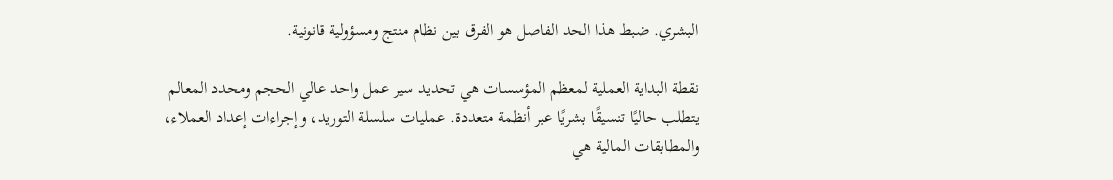البشري. ضبط هذا الحد الفاصل هو الفرق بين نظام منتج ومسؤولية قانونية.

نقطة البداية العملية لمعظم المؤسسات هي تحديد سير عمل واحد عالي الحجم ومحدد المعالم يتطلب حاليًا تنسيقًا بشريًا عبر أنظمة متعددة. عمليات سلسلة التوريد، وإجراءات إعداد العملاء، والمطابقات المالية هي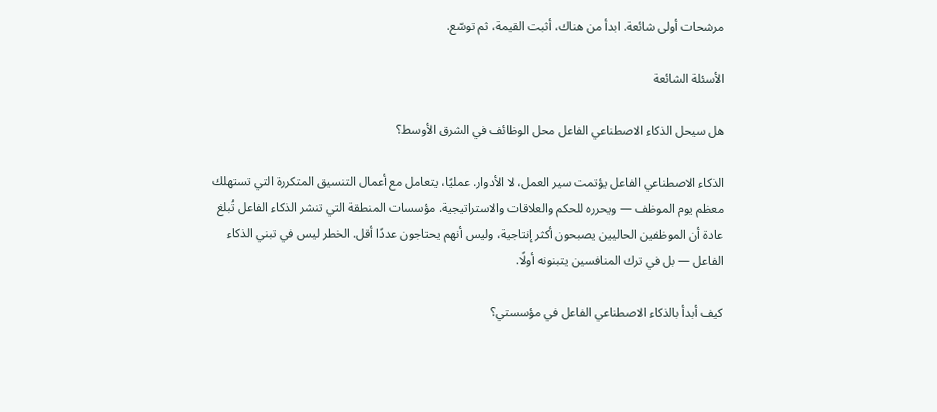مرشحات أولى شائعة. ابدأ من هناك، أثبت القيمة، ثم توسّع.

الأسئلة الشائعة

هل سيحل الذكاء الاصطناعي الفاعل محل الوظائف في الشرق الأوسط؟

الذكاء الاصطناعي الفاعل يؤتمت سير العمل، لا الأدوار. عمليًا، يتعامل مع أعمال التنسيق المتكررة التي تستهلك معظم يوم الموظف — ويحرره للحكم والعلاقات والاستراتيجية. مؤسسات المنطقة التي تنشر الذكاء الفاعل تُبلغ عادة أن الموظفين الحاليين يصبحون أكثر إنتاجية، وليس أنهم يحتاجون عددًا أقل. الخطر ليس في تبني الذكاء الفاعل — بل في ترك المنافسين يتبنونه أولًا.

كيف أبدأ بالذكاء الاصطناعي الفاعل في مؤسستي؟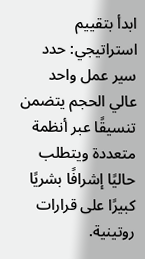ابدأ بتقييم استراتيجي: حدد سير عمل واحد عالي الحجم يتضمن تنسيقًا عبر أنظمة متعددة ويتطلب حاليًا إشرافًا بشريًا كبيرًا على قرارات روتينية.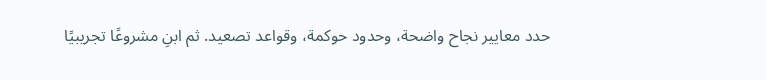حدد معايير نجاح واضحة، وحدود حوكمة، وقواعد تصعيد. ثم ابنِ مشروعًا تجريبيًا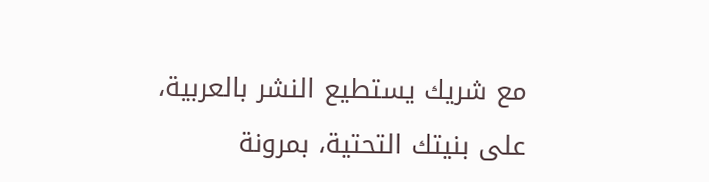مع شريك يستطيع النشر بالعربية، على بنيتك التحتية، بمرونة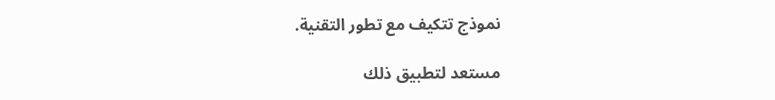نموذج تتكيف مع تطور التقنية.

مستعد لتطبيق ذلك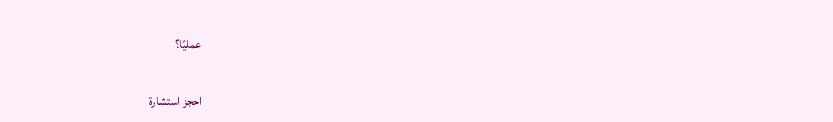عمليًا؟

احجز استشارة